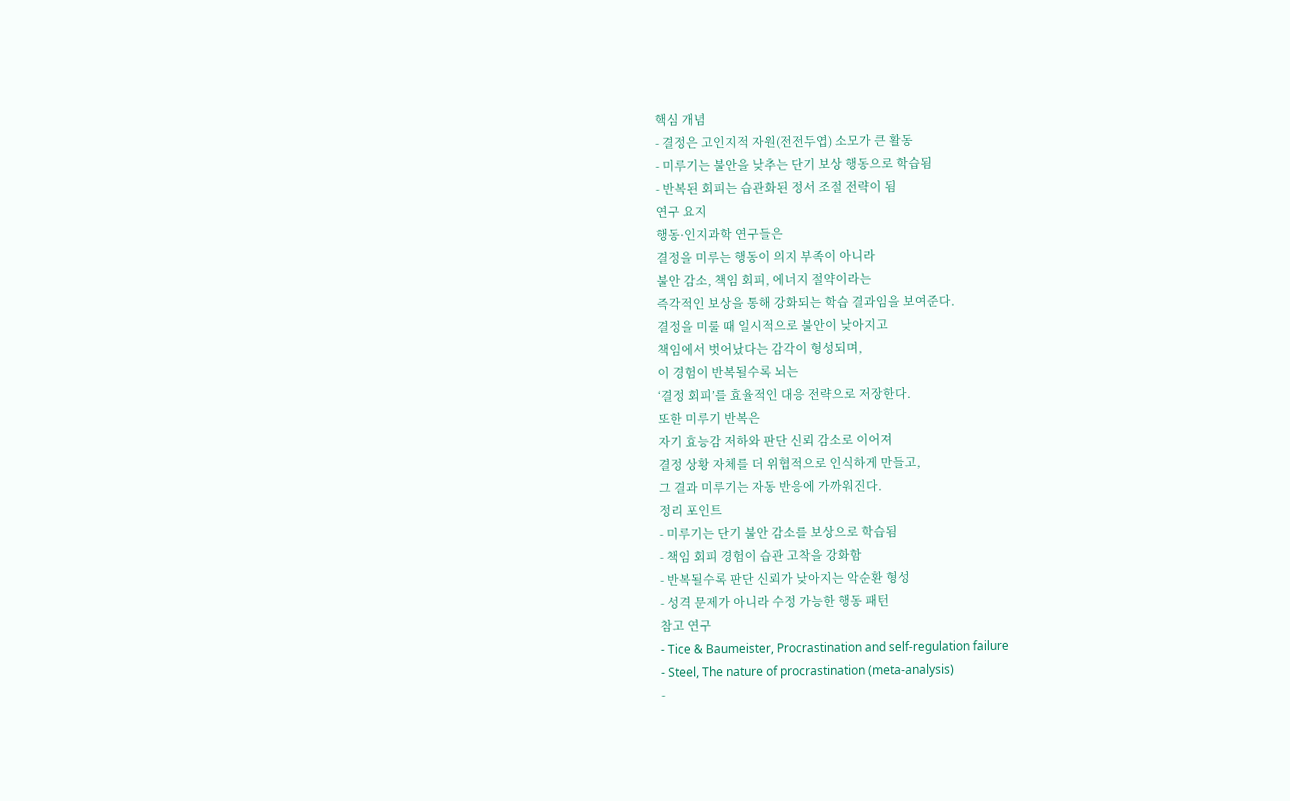핵심 개념
- 결정은 고인지적 자원(전전두엽) 소모가 큰 활동
- 미루기는 불안을 낮추는 단기 보상 행동으로 학습됨
- 반복된 회피는 습관화된 정서 조절 전략이 됨
연구 요지
행동·인지과학 연구들은
결정을 미루는 행동이 의지 부족이 아니라
불안 감소, 책임 회피, 에너지 절약이라는
즉각적인 보상을 통해 강화되는 학습 결과임을 보여준다.
결정을 미룰 때 일시적으로 불안이 낮아지고
책임에서 벗어났다는 감각이 형성되며,
이 경험이 반복될수록 뇌는
‘결정 회피’를 효율적인 대응 전략으로 저장한다.
또한 미루기 반복은
자기 효능감 저하와 판단 신뢰 감소로 이어져
결정 상황 자체를 더 위협적으로 인식하게 만들고,
그 결과 미루기는 자동 반응에 가까워진다.
정리 포인트
- 미루기는 단기 불안 감소를 보상으로 학습됨
- 책임 회피 경험이 습관 고착을 강화함
- 반복될수록 판단 신뢰가 낮아지는 악순환 형성
- 성격 문제가 아니라 수정 가능한 행동 패턴
참고 연구
- Tice & Baumeister, Procrastination and self-regulation failure
- Steel, The nature of procrastination (meta-analysis)
-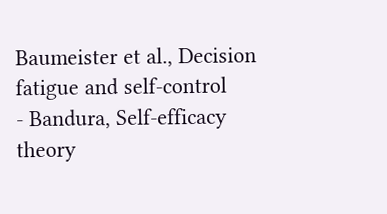Baumeister et al., Decision fatigue and self-control
- Bandura, Self-efficacy theory